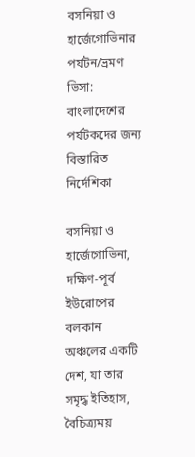বসনিয়া ও হার্জেগোভিনার পর্যটন/ভ্রমণ ভিসা: বাংলাদেশের পর্যটকদের জন্য বিস্তারিত নির্দেশিকা

বসনিয়া ও হার্জেগোভিনা, দক্ষিণ-পূর্ব ইউরোপের বলকান অঞ্চলের একটি দেশ, যা তার সমৃদ্ধ ইতিহাস, বৈচিত্র্যময়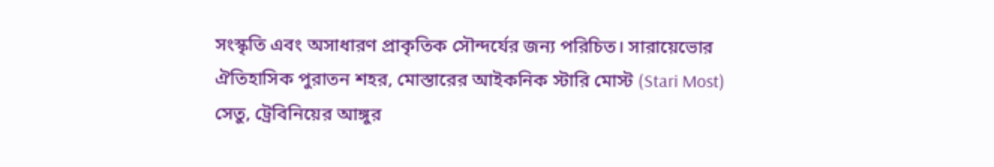সংস্কৃতি এবং অসাধারণ প্রাকৃতিক সৌন্দর্যের জন্য পরিচিত। সারায়েভোর ঐতিহাসিক পুরাতন শহর, মোস্তারের আইকনিক স্টারি মোস্ট (Stari Most) সেতু, ট্রেবিনিয়ের আঙ্গুর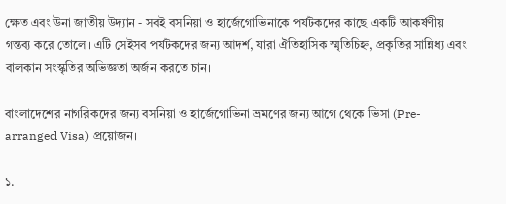ক্ষেত এবং উনা জাতীয় উদ্যান - সবই বসনিয়া ও হার্জেগোভিনাকে পর্যটকদের কাছে একটি আকর্ষণীয় গন্তব্য করে তোলে। এটি সেইসব পর্যটকদের জন্য আদর্শ, যারা ঐতিহাসিক স্মৃতিচিহ্ন, প্রকৃতির সান্নিধ্য এবং বালকান সংস্কৃতির অভিজ্ঞতা অর্জন করতে চান।

বাংলাদেশের নাগরিকদের জন্য বসনিয়া ও হার্জেগোভিনা ভ্রমণের জন্য আগে থেকে ভিসা (Pre-arranged Visa) প্রয়োজন।

১.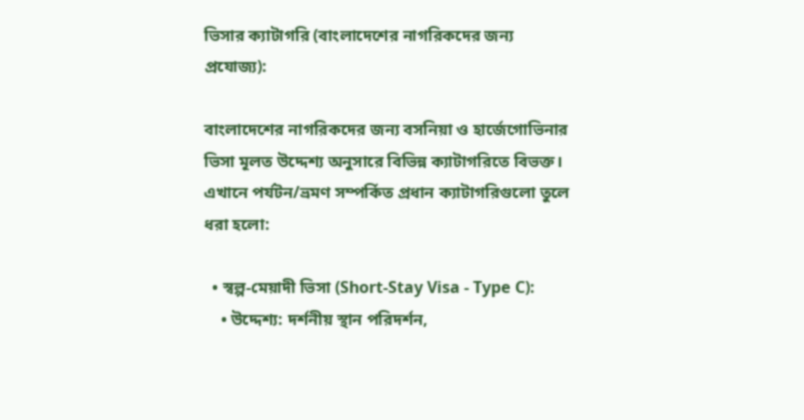ভিসার ক্যাটাগরি (বাংলাদেশের নাগরিকদের জন্য প্রযোজ্য):

বাংলাদেশের নাগরিকদের জন্য বসনিয়া ও হার্জেগোভিনার ভিসা মূলত উদ্দেশ্য অনুসারে বিভিন্ন ক্যাটাগরিতে বিভক্ত। এখানে পর্যটন/ভ্রমণ সম্পর্কিত প্রধান ক্যাটাগরিগুলো তুলে ধরা হলো:

  • স্বল্প-মেয়াদী ভিসা (Short-Stay Visa - Type C):
    • উদ্দেশ্য: দর্শনীয় স্থান পরিদর্শন,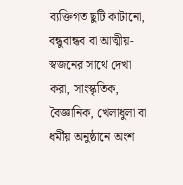ব্যক্তিগত ছুটি কাটানো, বন্ধুবান্ধব বা আত্মীয়-স্বজনের সাথে দেখা করা, সাংস্কৃতিক, বৈজ্ঞানিক, খেলাধুলা বা ধর্মীয় অনুষ্ঠানে অংশ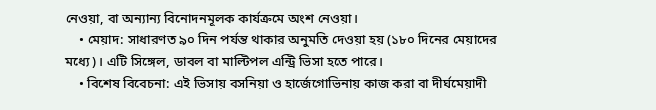নেওয়া, বা অন্যান্য বিনোদনমূলক কার্যক্রমে অংশ নেওয়া।
    • মেয়াদ: সাধারণত ৯০ দিন পর্যন্ত থাকার অনুমতি দেওয়া হয় (১৮০ দিনের মেয়াদের মধ্যে)। এটি সিঙ্গেল, ডাবল বা মাল্টিপল এন্ট্রি ভিসা হতে পারে।
    • বিশেষ বিবেচনা: এই ভিসায় বসনিয়া ও হার্জেগোভিনায় কাজ করা বা দীর্ঘমেয়াদী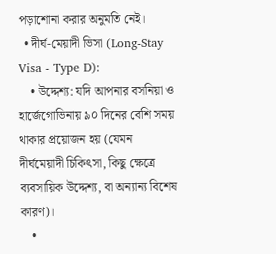পড়াশোনা করার অনুমতি নেই।
  • দীর্ঘ-মেয়াদী ভিসা (Long-Stay Visa - Type D):
    • উদ্দেশ্য: যদি আপনার বসনিয়া ও হার্জেগোভিনায় ৯০ দিনের বেশি সময় থাকার প্রয়োজন হয় (যেমন দীর্ঘমেয়াদী চিকিৎসা, কিছু ক্ষেত্রে ব্যবসায়িক উদ্দেশ্য, বা অন্যান্য বিশেষ কারণ)।
    •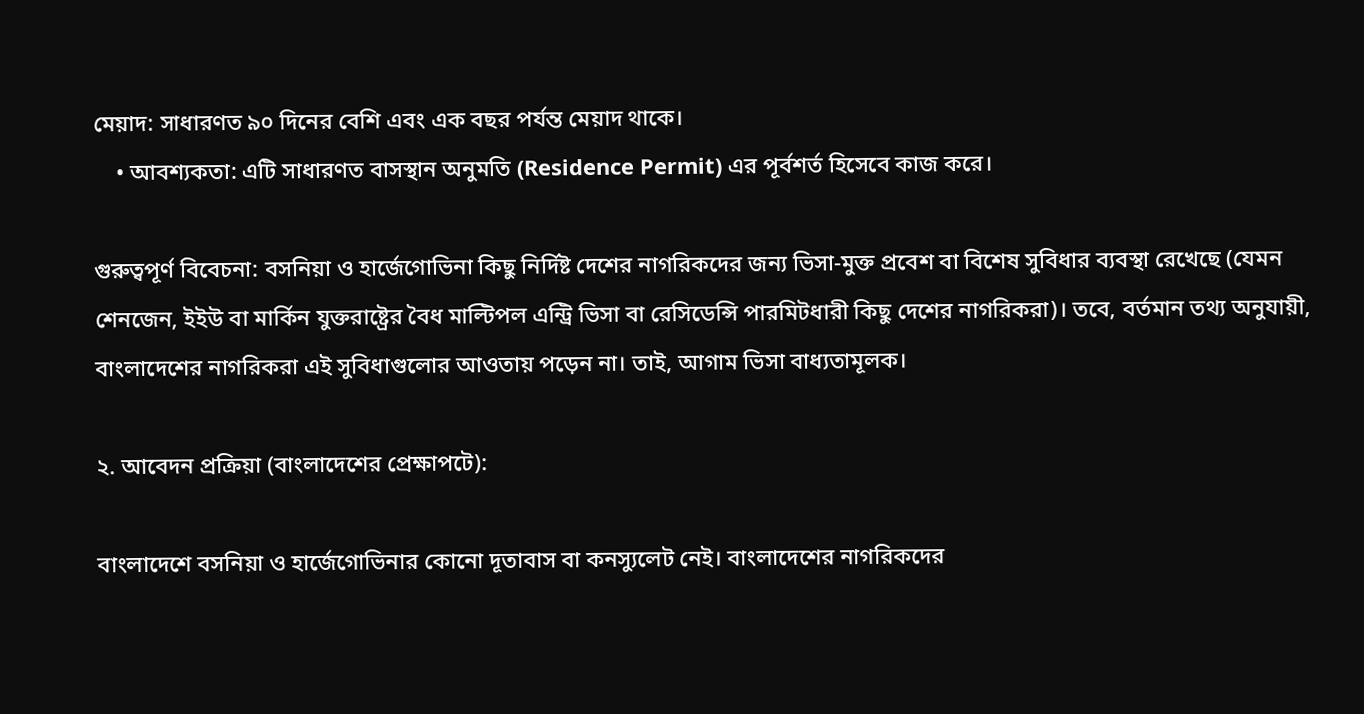মেয়াদ: সাধারণত ৯০ দিনের বেশি এবং এক বছর পর্যন্ত মেয়াদ থাকে।
    • আবশ্যকতা: এটি সাধারণত বাসস্থান অনুমতি (Residence Permit) এর পূর্বশর্ত হিসেবে কাজ করে।

গুরুত্বপূর্ণ বিবেচনা: বসনিয়া ও হার্জেগোভিনা কিছু নির্দিষ্ট দেশের নাগরিকদের জন্য ভিসা-মুক্ত প্রবেশ বা বিশেষ সুবিধার ব্যবস্থা রেখেছে (যেমন শেনজেন, ইইউ বা মার্কিন যুক্তরাষ্ট্রের বৈধ মাল্টিপল এন্ট্রি ভিসা বা রেসিডেন্সি পারমিটধারী কিছু দেশের নাগরিকরা)। তবে, বর্তমান তথ্য অনুযায়ী, বাংলাদেশের নাগরিকরা এই সুবিধাগুলোর আওতায় পড়েন না। তাই, আগাম ভিসা বাধ্যতামূলক।

২. আবেদন প্রক্রিয়া (বাংলাদেশের প্রেক্ষাপটে):

বাংলাদেশে বসনিয়া ও হার্জেগোভিনার কোনো দূতাবাস বা কনস্যুলেট নেই। বাংলাদেশের নাগরিকদের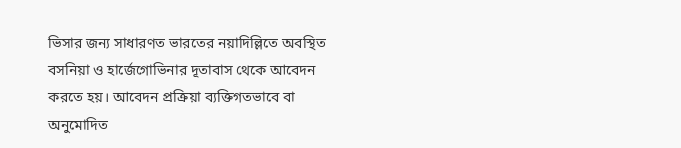ভিসার জন্য সাধারণত ভারতের নয়াদিল্লিতে অবস্থিত বসনিয়া ও হার্জেগোভিনার দূতাবাস থেকে আবেদন করতে হয়। আবেদন প্রক্রিয়া ব্যক্তিগতভাবে বা অনুমোদিত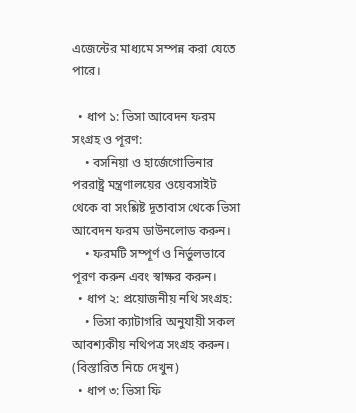এজেন্টের মাধ্যমে সম্পন্ন করা যেতে পারে।

  • ধাপ ১: ভিসা আবেদন ফরম সংগ্রহ ও পূরণ:
    • বসনিয়া ও হার্জেগোভিনার পররাষ্ট্র মন্ত্রণালয়ের ওয়েবসাইট থেকে বা সংশ্লিষ্ট দূতাবাস থেকে ভিসা আবেদন ফরম ডাউনলোড করুন।
    • ফরমটি সম্পূর্ণ ও নির্ভুলভাবে পূরণ করুন এবং স্বাক্ষর করুন।
  • ধাপ ২: প্রয়োজনীয় নথি সংগ্রহ:
    • ভিসা ক্যাটাগরি অনুযায়ী সকল আবশ্যকীয় নথিপত্র সংগ্রহ করুন। (বিস্তারিত নিচে দেখুন)
  • ধাপ ৩: ভিসা ফি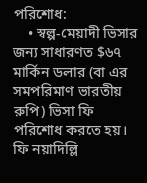পরিশোধ:
    • স্বল্প-মেয়াদী ভিসার জন্য সাধারণত $৬৭ মার্কিন ডলার (বা এর সমপরিমাণ ভারতীয় রুপি) ভিসা ফি পরিশোধ করতে হয়। ফি নয়াদিল্লি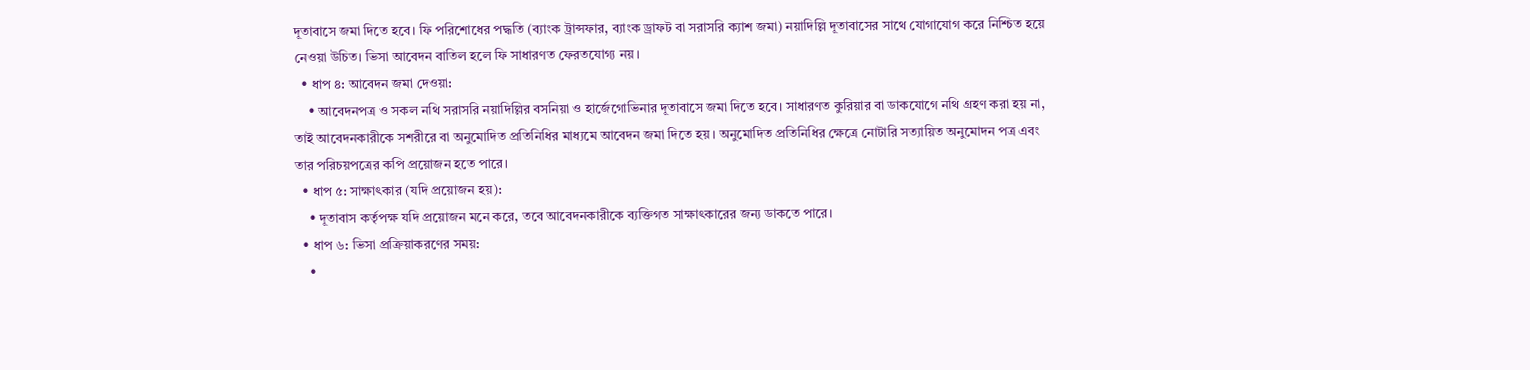দূতাবাসে জমা দিতে হবে। ফি পরিশোধের পদ্ধতি (ব্যাংক ট্রান্সফার, ব্যাংক ড্রাফট বা সরাসরি ক্যাশ জমা) নয়াদিল্লি দূতাবাসের সাথে যোগাযোগ করে নিশ্চিত হয়ে নেওয়া উচিত। ভিসা আবেদন বাতিল হলে ফি সাধারণত ফেরতযোগ্য নয়।
  • ধাপ ৪: আবেদন জমা দেওয়া:
    • আবেদনপত্র ও সকল নথি সরাসরি নয়াদিল্লির বসনিয়া ও হার্জেগোভিনার দূতাবাসে জমা দিতে হবে। সাধারণত কুরিয়ার বা ডাকযোগে নথি গ্রহণ করা হয় না, তাই আবেদনকারীকে সশরীরে বা অনুমোদিত প্রতিনিধির মাধ্যমে আবেদন জমা দিতে হয়। অনুমোদিত প্রতিনিধির ক্ষেত্রে নোটারি সত্যায়িত অনুমোদন পত্র এবং তার পরিচয়পত্রের কপি প্রয়োজন হতে পারে।
  • ধাপ ৫: সাক্ষাৎকার (যদি প্রয়োজন হয়):
    • দূতাবাস কর্তৃপক্ষ যদি প্রয়োজন মনে করে, তবে আবেদনকারীকে ব্যক্তিগত সাক্ষাৎকারের জন্য ডাকতে পারে।
  • ধাপ ৬: ভিসা প্রক্রিয়াকরণের সময়:
    •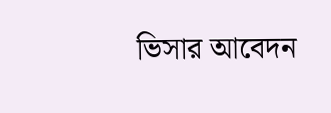ভিসার আবেদন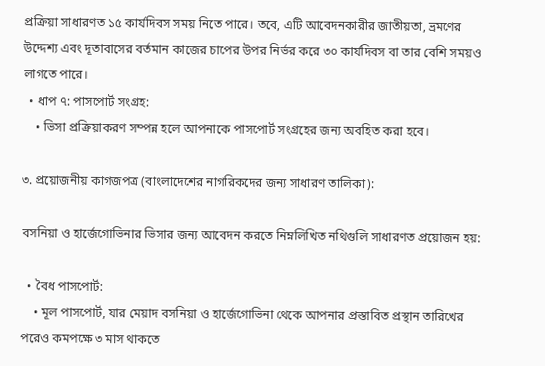প্রক্রিয়া সাধারণত ১৫ কার্যদিবস সময় নিতে পারে। তবে, এটি আবেদনকারীর জাতীয়তা, ভ্রমণের উদ্দেশ্য এবং দূতাবাসের বর্তমান কাজের চাপের উপর নির্ভর করে ৩০ কার্যদিবস বা তার বেশি সময়ও লাগতে পারে।
  • ধাপ ৭: পাসপোর্ট সংগ্রহ:
    • ভিসা প্রক্রিয়াকরণ সম্পন্ন হলে আপনাকে পাসপোর্ট সংগ্রহের জন্য অবহিত করা হবে।

৩. প্রয়োজনীয় কাগজপত্র (বাংলাদেশের নাগরিকদের জন্য সাধারণ তালিকা):

বসনিয়া ও হার্জেগোভিনার ভিসার জন্য আবেদন করতে নিম্নলিখিত নথিগুলি সাধারণত প্রয়োজন হয়:

  • বৈধ পাসপোর্ট:
    • মূল পাসপোর্ট, যার মেয়াদ বসনিয়া ও হার্জেগোভিনা থেকে আপনার প্রস্তাবিত প্রস্থান তারিখের পরেও কমপক্ষে ৩ মাস থাকতে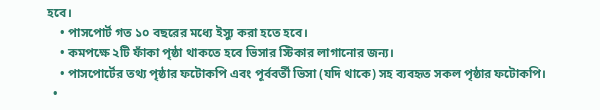হবে।
    • পাসপোর্ট গত ১০ বছরের মধ্যে ইস্যু করা হতে হবে।
    • কমপক্ষে ২টি ফাঁকা পৃষ্ঠা থাকতে হবে ভিসার স্টিকার লাগানোর জন্য।
    • পাসপোর্টের তথ্য পৃষ্ঠার ফটোকপি এবং পূর্ববর্তী ভিসা (যদি থাকে) সহ ব্যবহৃত সকল পৃষ্ঠার ফটোকপি।
  •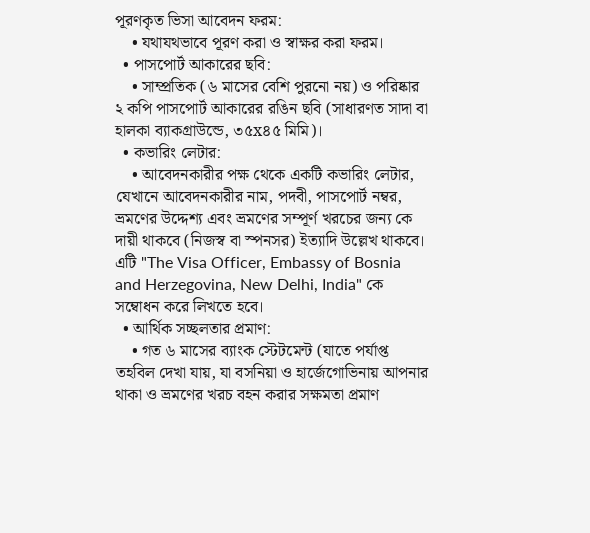পূরণকৃত ভিসা আবেদন ফরম:
    • যথাযথভাবে পূরণ করা ও স্বাক্ষর করা ফরম।
  • পাসপোর্ট আকারের ছবি:
    • সাম্প্রতিক (৬ মাসের বেশি পুরনো নয়) ও পরিষ্কার ২ কপি পাসপোর্ট আকারের রঙিন ছবি (সাধারণত সাদা বা হালকা ব্যাকগ্রাউন্ডে, ৩৫x৪৫ মিমি)।
  • কভারিং লেটার:
    • আবেদনকারীর পক্ষ থেকে একটি কভারিং লেটার, যেখানে আবেদনকারীর নাম, পদবী, পাসপোর্ট নম্বর, ভ্রমণের উদ্দেশ্য এবং ভ্রমণের সম্পূর্ণ খরচের জন্য কে দায়ী থাকবে (নিজস্ব বা স্পনসর) ইত্যাদি উল্লেখ থাকবে। এটি "The Visa Officer, Embassy of Bosnia and Herzegovina, New Delhi, India" কে সম্বোধন করে লিখতে হবে।
  • আর্থিক সচ্ছলতার প্রমাণ:
    • গত ৬ মাসের ব্যাংক স্টেটমেন্ট (যাতে পর্যাপ্ত তহবিল দেখা যায়, যা বসনিয়া ও হার্জেগোভিনায় আপনার থাকা ও ভ্রমণের খরচ বহন করার সক্ষমতা প্রমাণ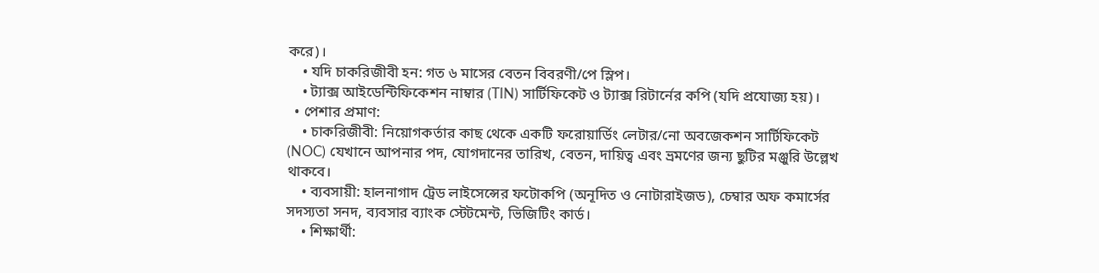করে)।
    • যদি চাকরিজীবী হন: গত ৬ মাসের বেতন বিবরণী/পে স্লিপ।
    • ট্যাক্স আইডেন্টিফিকেশন নাম্বার (TIN) সার্টিফিকেট ও ট্যাক্স রিটার্নের কপি (যদি প্রযোজ্য হয়)।
  • পেশার প্রমাণ:
    • চাকরিজীবী: নিয়োগকর্তার কাছ থেকে একটি ফরোয়ার্ডিং লেটার/নো অবজেকশন সার্টিফিকেট (NOC) যেখানে আপনার পদ, যোগদানের তারিখ, বেতন, দায়িত্ব এবং ভ্রমণের জন্য ছুটির মঞ্জুরি উল্লেখ থাকবে।
    • ব্যবসায়ী: হালনাগাদ ট্রেড লাইসেন্সের ফটোকপি (অনূদিত ও নোটারাইজড), চেম্বার অফ কমার্সের সদস্যতা সনদ, ব্যবসার ব্যাংক স্টেটমেন্ট, ভিজিটিং কার্ড।
    • শিক্ষার্থী: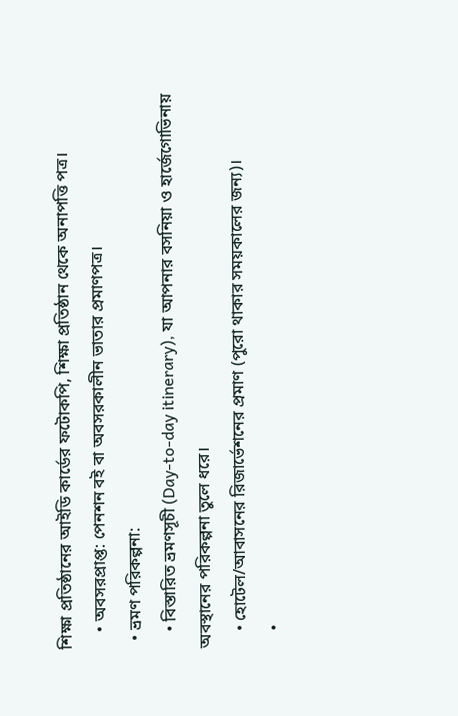শিক্ষা প্রতিষ্ঠানের আইডি কার্ডের ফটোকপি, শিক্ষা প্রতিষ্ঠান থেকে অনাপত্তি পত্র।
    • অবসরপ্রাপ্ত: পেনশন বই বা অবসরকালীন ভাতার প্রমাণপত্র।
  • ভ্রমণ পরিকল্পনা:
    • বিস্তারিত ভ্রমণসূচী (Day-to-day itinerary), যা আপনার বসনিয়া ও হার্জেগোভিনায় অবস্থানের পরিকল্পনা তুলে ধরে।
    • হোটেল/আবাসনের রিজার্ভেশনের প্রমাণ (পুরো থাকার সময়কালের জন্য)।
    •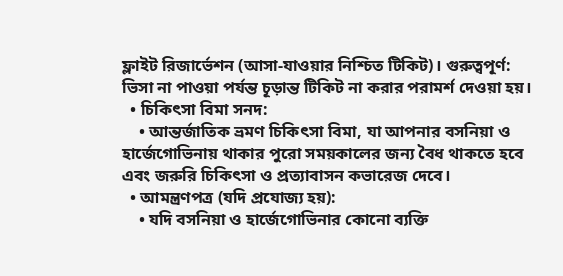ফ্লাইট রিজার্ভেশন (আসা-যাওয়ার নিশ্চিত টিকিট)। গুরুত্বপূর্ণ: ভিসা না পাওয়া পর্যন্ত চূড়ান্ত টিকিট না করার পরামর্শ দেওয়া হয়।
  • চিকিৎসা বিমা সনদ:
    • আন্তর্জাতিক ভ্রমণ চিকিৎসা বিমা, যা আপনার বসনিয়া ও হার্জেগোভিনায় থাকার পুরো সময়কালের জন্য বৈধ থাকতে হবে এবং জরুরি চিকিৎসা ও প্রত্যাবাসন কভারেজ দেবে।
  • আমন্ত্রণপত্র (যদি প্রযোজ্য হয়):
    • যদি বসনিয়া ও হার্জেগোভিনার কোনো ব্যক্তি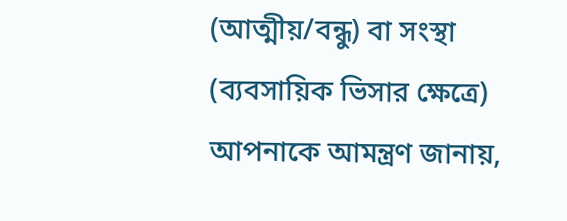(আত্মীয়/বন্ধু) বা সংস্থা (ব্যবসায়িক ভিসার ক্ষেত্রে) আপনাকে আমন্ত্রণ জানায়,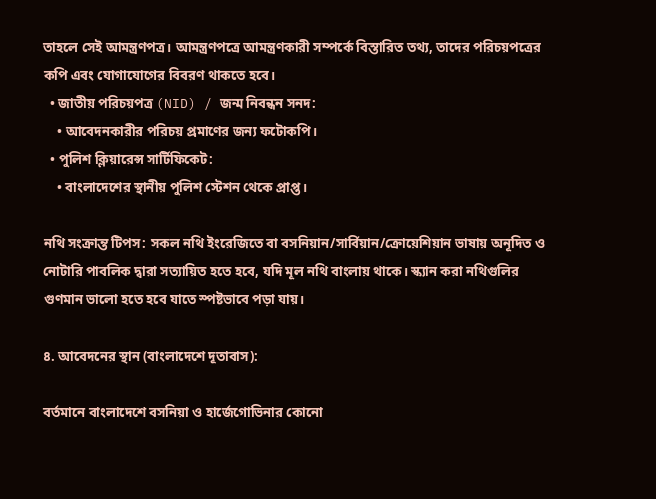তাহলে সেই আমন্ত্রণপত্র। আমন্ত্রণপত্রে আমন্ত্রণকারী সম্পর্কে বিস্তারিত তথ্য, তাদের পরিচয়পত্রের কপি এবং যোগাযোগের বিবরণ থাকতে হবে।
  • জাতীয় পরিচয়পত্র (NID) / জন্ম নিবন্ধন সনদ:
    • আবেদনকারীর পরিচয় প্রমাণের জন্য ফটোকপি।
  • পুলিশ ক্লিয়ারেন্স সার্টিফিকেট:
    • বাংলাদেশের স্থানীয় পুলিশ স্টেশন থেকে প্রাপ্ত।

নথি সংক্রান্ত টিপস: সকল নথি ইংরেজিতে বা বসনিয়ান/সার্বিয়ান/ক্রোয়েশিয়ান ভাষায় অনূদিত ও নোটারি পাবলিক দ্বারা সত্যায়িত হতে হবে, যদি মূল নথি বাংলায় থাকে। স্ক্যান করা নথিগুলির গুণমান ভালো হতে হবে যাতে স্পষ্টভাবে পড়া যায়।

৪. আবেদনের স্থান (বাংলাদেশে দূতাবাস):

বর্তমানে বাংলাদেশে বসনিয়া ও হার্জেগোভিনার কোনো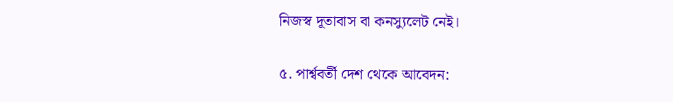নিজস্ব দূতাবাস বা কনস্যুলেট নেই।

৫. পার্শ্ববর্তী দেশ থেকে আবেদন: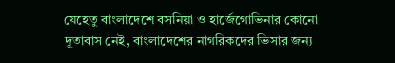যেহেতু বাংলাদেশে বসনিয়া ও হার্জেগোভিনার কোনো দূতাবাস নেই, বাংলাদেশের নাগরিকদের ভিসার জন্য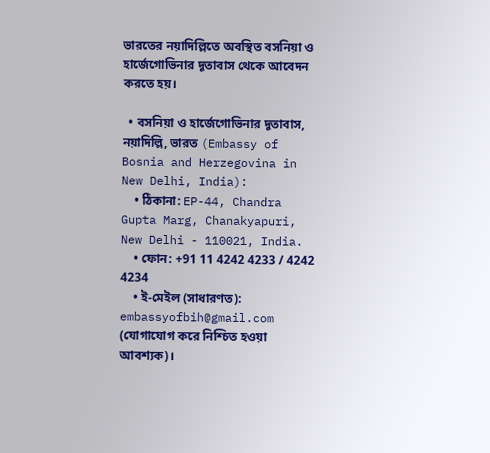ভারতের নয়াদিল্লিতে অবস্থিত বসনিয়া ও হার্জেগোভিনার দূতাবাস থেকে আবেদন করতে হয়।

  • বসনিয়া ও হার্জেগোভিনার দূতাবাস, নয়াদিল্লি, ভারত (Embassy of Bosnia and Herzegovina in New Delhi, India):
    • ঠিকানা: EP-44, Chandra Gupta Marg, Chanakyapuri, New Delhi - 110021, India.
    • ফোন: +91 11 4242 4233 / 4242 4234
    • ই-মেইল (সাধারণত): embassyofbih@gmail.com (যোগাযোগ করে নিশ্চিত হওয়া আবশ্যক)।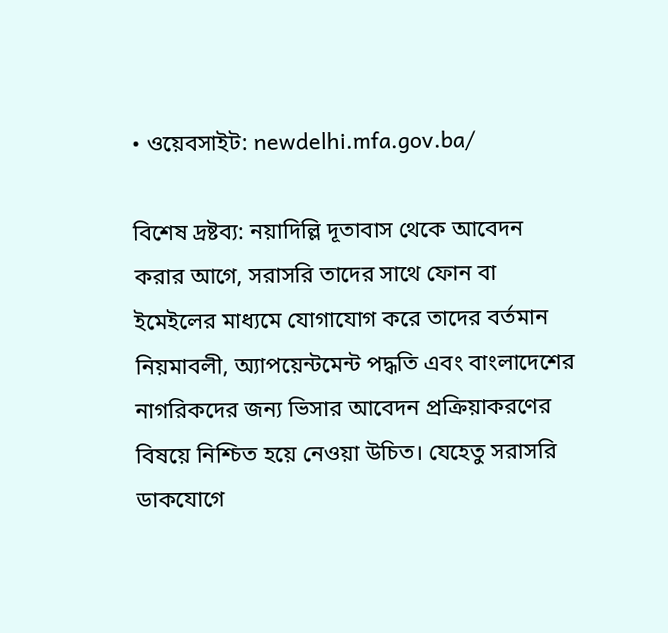• ওয়েবসাইট: newdelhi.mfa.gov.ba/

বিশেষ দ্রষ্টব্য: নয়াদিল্লি দূতাবাস থেকে আবেদন করার আগে, সরাসরি তাদের সাথে ফোন বা ইমেইলের মাধ্যমে যোগাযোগ করে তাদের বর্তমান নিয়মাবলী, অ্যাপয়েন্টমেন্ট পদ্ধতি এবং বাংলাদেশের নাগরিকদের জন্য ভিসার আবেদন প্রক্রিয়াকরণের বিষয়ে নিশ্চিত হয়ে নেওয়া উচিত। যেহেতু সরাসরি ডাকযোগে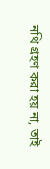নথি গ্রহণ করা হয় না, তাই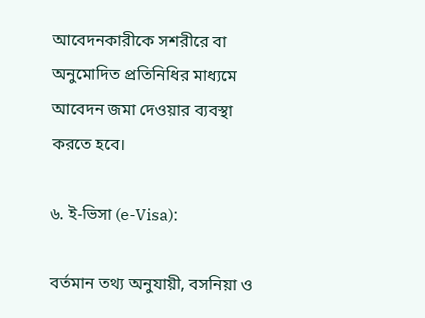আবেদনকারীকে সশরীরে বা অনুমোদিত প্রতিনিধির মাধ্যমে আবেদন জমা দেওয়ার ব্যবস্থা করতে হবে।

৬. ই-ভিসা (e-Visa):

বর্তমান তথ্য অনুযায়ী, বসনিয়া ও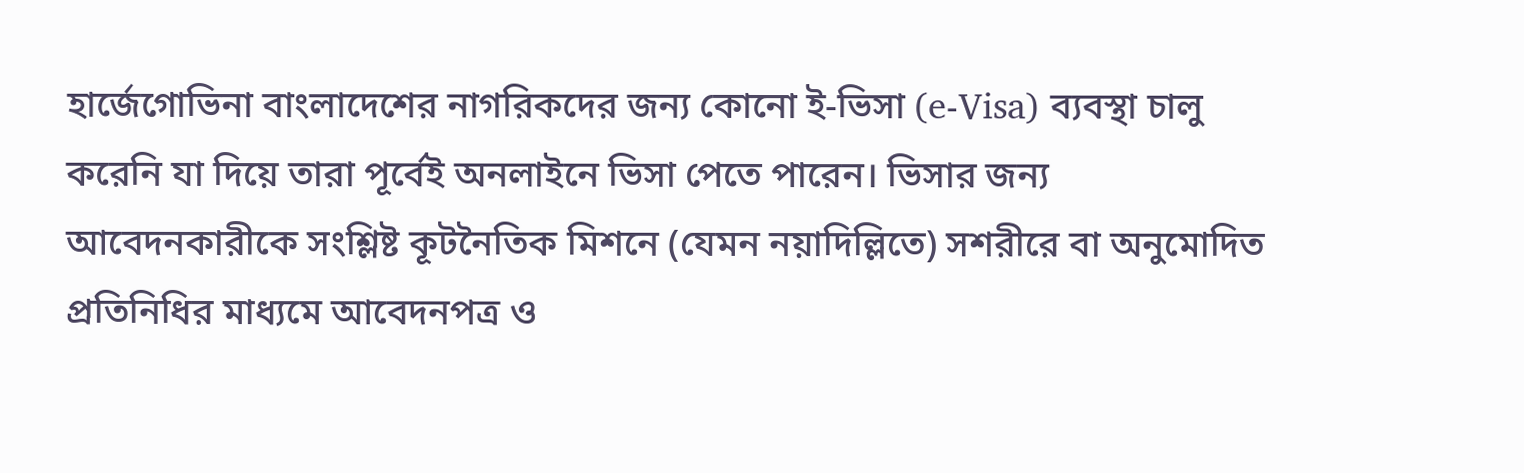হার্জেগোভিনা বাংলাদেশের নাগরিকদের জন্য কোনো ই-ভিসা (e-Visa) ব্যবস্থা চালু করেনি যা দিয়ে তারা পূর্বেই অনলাইনে ভিসা পেতে পারেন। ভিসার জন্য আবেদনকারীকে সংশ্লিষ্ট কূটনৈতিক মিশনে (যেমন নয়াদিল্লিতে) সশরীরে বা অনুমোদিত প্রতিনিধির মাধ্যমে আবেদনপত্র ও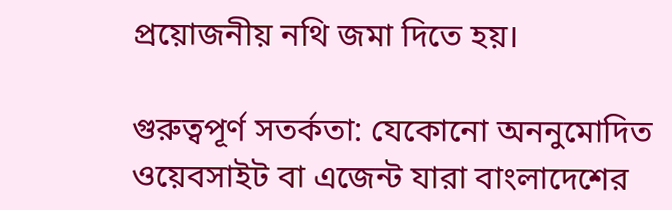প্রয়োজনীয় নথি জমা দিতে হয়।

গুরুত্বপূর্ণ সতর্কতা: যেকোনো অননুমোদিত ওয়েবসাইট বা এজেন্ট যারা বাংলাদেশের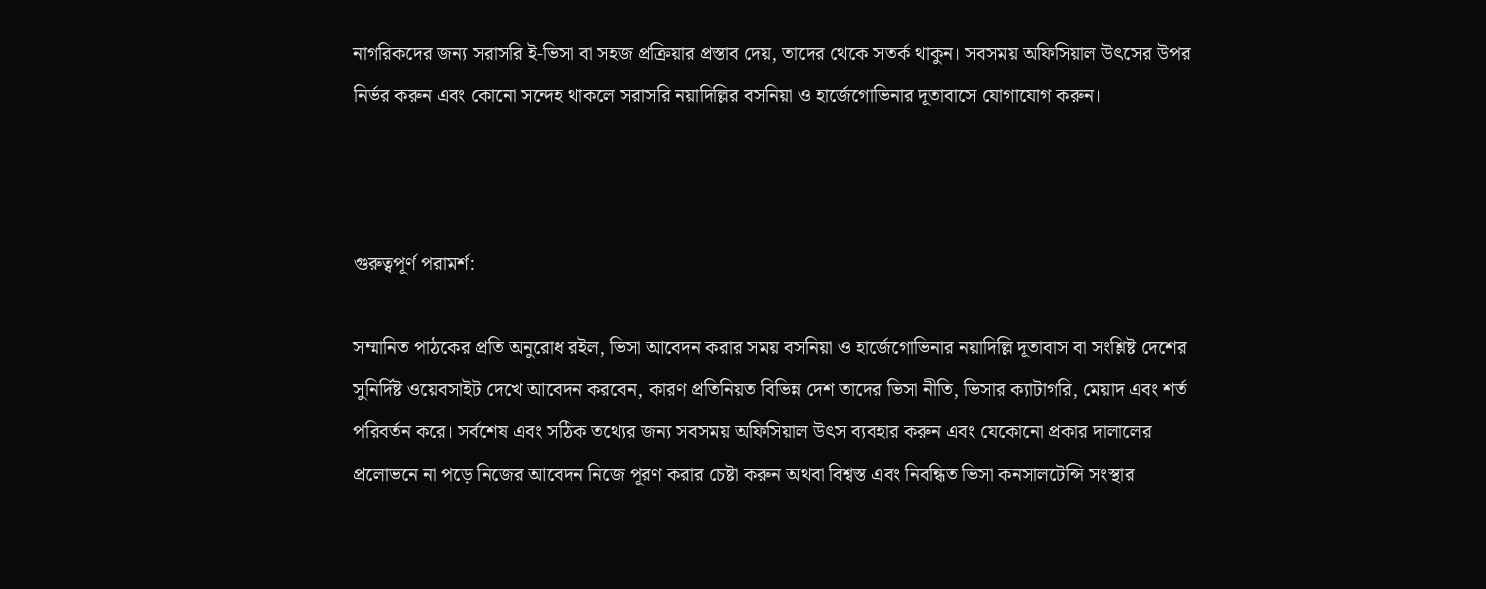নাগরিকদের জন্য সরাসরি ই-ভিসা বা সহজ প্রক্রিয়ার প্রস্তাব দেয়, তাদের থেকে সতর্ক থাকুন। সবসময় অফিসিয়াল উৎসের উপর নির্ভর করুন এবং কোনো সন্দেহ থাকলে সরাসরি নয়াদিল্লির বসনিয়া ও হার্জেগোভিনার দূতাবাসে যোগাযোগ করুন।



গুরুত্বপূর্ণ পরামর্শ:

সম্মানিত পাঠকের প্রতি অনুরোধ রইল, ভিসা আবেদন করার সময় বসনিয়া ও হার্জেগোভিনার নয়াদিল্লি দূতাবাস বা সংশ্লিষ্ট দেশের সুনির্দিষ্ট ওয়েবসাইট দেখে আবেদন করবেন, কারণ প্রতিনিয়ত বিভিন্ন দেশ তাদের ভিসা নীতি, ভিসার ক্যাটাগরি, মেয়াদ এবং শর্ত পরিবর্তন করে। সর্বশেষ এবং সঠিক তথ্যের জন্য সবসময় অফিসিয়াল উৎস ব্যবহার করুন এবং যেকোনো প্রকার দালালের প্রলোভনে না পড়ে নিজের আবেদন নিজে পূরণ করার চেষ্টা করুন অথবা বিশ্বস্ত এবং নিবন্ধিত ভিসা কনসালটেন্সি সংস্থার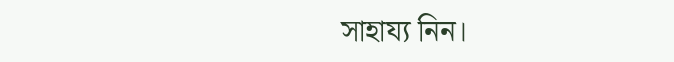সাহায্য নিন।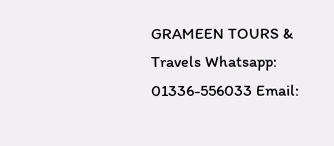GRAMEEN TOURS & Travels Whatsapp: 01336-556033 Email: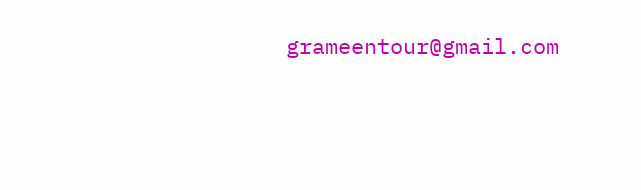grameentour@gmail.com